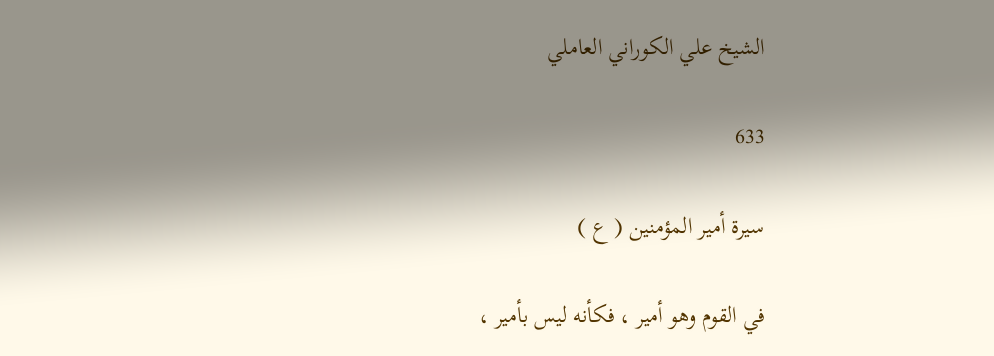الشيخ علي الكوراني العاملي

633

سيرة أمير المؤمنين ( ع )

في القوم وهو أمير ، فكأنه ليس بأمير ،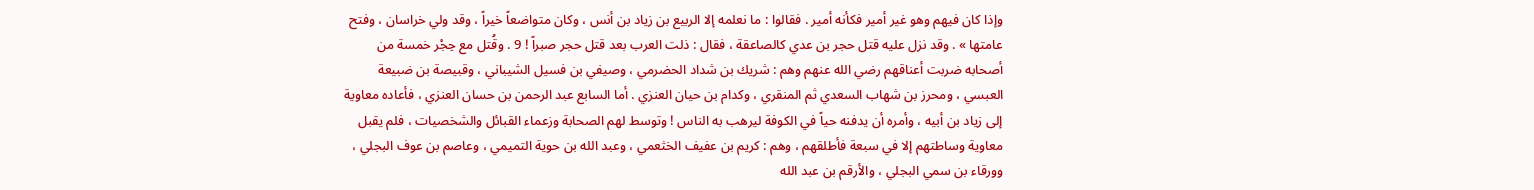وإذا كان فيهم وهو غير أمير فكأنه أمير . فقالوا : ما نعلمه إلا الربيع بن زياد بن أنس ، وكان متواضعاً خيراً ، وقد ولي خراسان ، وفتح عامتها » . وقد نزل عليه قتل حجر بن عدي كالصاعقة ، فقال : ذلت العرب بعد قتل حجر صبراً ! 9 . وقُتل مع حِجْر خمسة من أصحابه ضربت أعناقهم رضي الله عنهم وهم : شريك بن شداد الحضرمي ، وصيفي بن فسيل الشيباني ، وقبيصة بن ضبيعة العبسي ، ومحرز بن شهاب السعدي ثم المنقري ، وكدام بن حيان العنزي . أما السابع عبد الرحمن بن حسان العنزي ، فأعاده معاوية إلى زياد بن أبيه ، وأمره أن يدفنه حياً في الكوفة ليرهب به الناس ! وتوسط لهم الصحابة وزعماء القبائل والشخصيات ، فلم يقبل معاوية وساطتهم إلا في سبعة فأطلقهم ، وهم : كريم بن عفيف الخثعمي ، وعبد الله بن حوية التميمي ، وعاصم بن عوف البجلي ، وورقاء بن سمي البجلي ، والأرقم بن عبد الله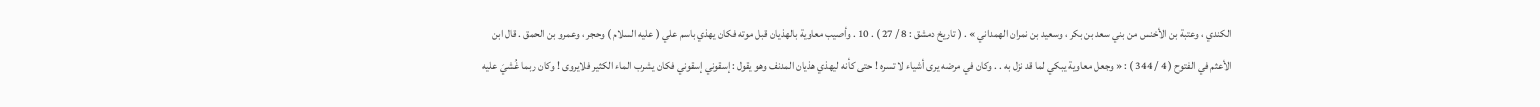الكندي ، وعتبة بن الأخنس من بني سعد بن بكر ، وسعيد بن نمران الهمداني » . ( تاريخ دمشق : 8 / 27 ) . 10 . وأصيب معاوية بالهذيان قبل موته فكان يهذي باسم علي ( عليه السلام ) وحجر ، وعمرو بن الحمق . قال ابن الأعثم في الفتوح ( 4 / 344 ) : « وجعل معاوية يبكي لما قد نزل به . . وكان في مرضه يرى أشياء لا تسره ! حتى كأنه ليهذي هذيان المدنف وهو يقول : إسقوني إسقوني فكان يشرب الماء الكثير فلايروى ! وكان ربما غُشيَ عليه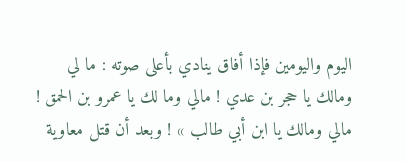اليوم واليومين فإذا أفاق ينادي بأعلى صوته : ما لي ومالك يا حجر بن عدي ! مالي وما لك يا عمرو بن الحمق ! مالي ومالك يا ابن أبي طالب » ! وبعد أن قتل معاوية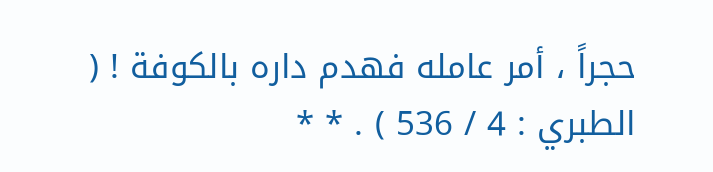حجراً ، أمر عامله فهدم داره بالكوفة ! ( الطبري : 4 / 536 ) . * *